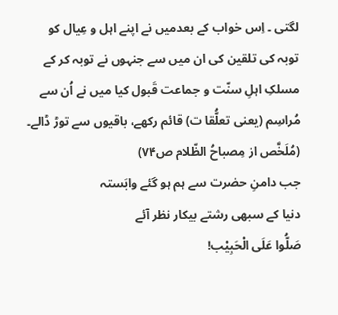لگتی ۔ اِس خواب کے بعدمیں نے اپنے اہل و عِیال کو توبہ کی تلقین کی ان میں سے جنہوں نے توبہ کر کے مسلکِ اہلِ سنّت و جماعت قَبول کیا میں نے اُن سے مُراسِم (یعنی تعلُّقا ت) قائم رکھے، باقیوں سے توڑ ڈالے۔ (مُلَخَّص از مِصباحُ الظّلام ص۷۴)
جب دامنِ حضرت سے ہم ہو گئے وابَستہ
دنیا کے سبھی رشتے بیکار نظر آئے
صَلُّوا عَلَی الْحَبِیْب!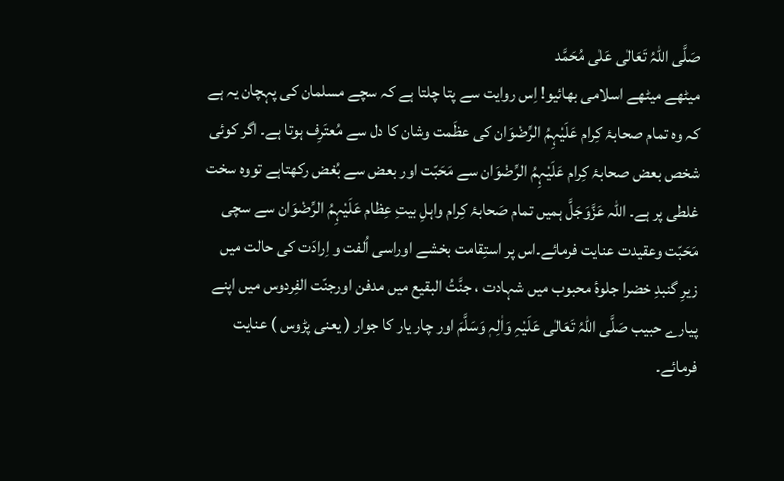صَلَّی اللہُ تَعَالٰی عَلٰی مُحَمَّد
میٹھے میٹھے اسلامی بھائیو! اِس روایت سے پتا چلتا ہے کہ سچے مسلمان کی پہچان یہ ہے کہ وہ تمام صحابۂ کِرام عَلَیْہِمُ الرِّضْوَان کی عظَمت وشان کا دل سے مُعتَرِف ہوتا ہے۔ اگر کوئی شخص بعض صحابۂ کِرام عَلَیْہِمُ الرِّضْوَان سے مَحَبّت اور بعض سے بُغض رکھتاہے تووہ سخت غلطی پر ہے۔ اللہ عَزَّوَجَلَّ ہمیں تمام صَحابۂ کِرام واہلِ بیتِ عِظام عَلَیْہِمُ الرِّضْوَان سے سچی مَحَبّت وعقیدت عنایت فرمائے۔اس پر استِقامت بخشے اوراسی اُلفت و اِرادَت کی حالت میں زیرِ گنبدِ خضرا جلوۂ محبوب میں شہادت ، جنَّتُ البقیع میں مدفن اورجنّت الفِردوس میں اپنے پیارے حبیب صَلَّی اللہُ تَعَالٰی عَلَیْہِ وَاٰلِہٖ وَسَلَّمَ اور چار یار کا جوار ( یعنی پڑوس ) عنایت فرمائے۔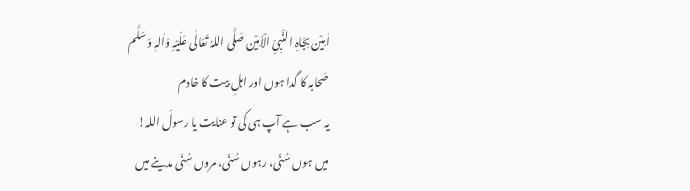اٰمِیْن بِجَاہِ النَّبِیِّ الْاَمِیْن صَلَّی اللہُ تَعَالٰی عَلَیْہِ وَاٰلہٖ وَسَلَّم
صَحابہ کا گدا ہوں اور اہلِ بیت کا خادم
یہ سب ہے آپ ہی کی تو عنایت یا رسولَ اللہ!
میں ہوں سُنّی، رہوں سُنّی، مروں سُنّی مدینے میں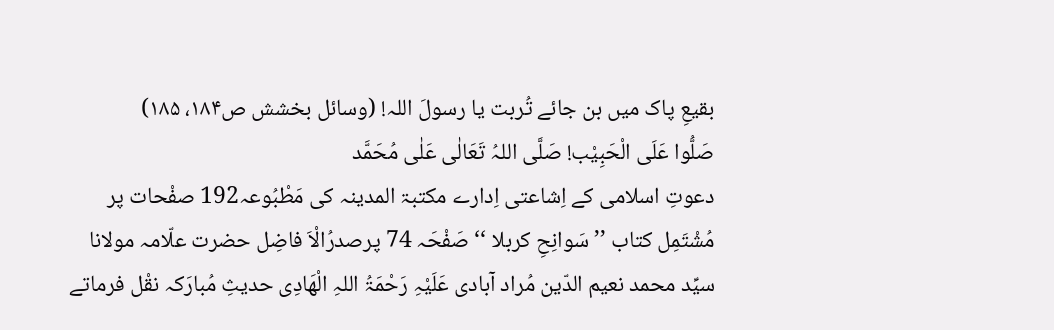بقیعِ پاک میں بن جائے تُربت یا رسولَ اللہ! (وسائل بخشش ص۱۸۴، ۱۸۵)
صَلُّوا عَلَی الْحَبِیْب! صَلَّی اللہُ تَعَالٰی عَلٰی مُحَمَّد
دعوتِ اسلامی کے اِشاعتی اِدارے مکتبۃ المدینہ کی مَطْبُوعہ192 صفْحات پر مُشْتَمِل کتاب ’’ سَوانِحِ کربلا ‘‘ صَفْحَہ 74 پرصدرُالْاَ فاضِل حضرت علّامہ مولانا سیِّد محمد نعیم الدّین مُراد آبادی عَلَیْہِ رَحْمَۃُ اللہِ الْھَادِی حدیثِ مُبارَکہ نقْل فرماتے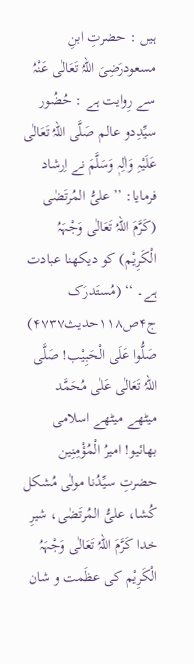ہیں : حضرتِ ابنِ مسعودرَضِیَ اللہُ تَعَالٰی عَنْہُ سے رِوایت ہے : حُضُور سیِّدِدو عالم صَلَّی اللہُ تَعَالٰی عَلَیْہِ وَاٰلِہٖ وَسَلَّمَ نے اِرشاد فرمایا: ’’ علیُّ المُرتَضٰی (کَرَّمَ اللہُ تَعَالٰی وَجْہَہُ الْکَرِیْم) کو دیکھنا عبادت ہے۔ ‘‘ (مُستَدرَک ج۴ص۱۱۸حدیث۴۷۳۷)
صَلُّوا عَلَی الْحَبِیْب! صَلَّی اللہُ تَعَالٰی عَلٰی مُحَمَّد
میٹھے میٹھے اسلامی بھائیو! امیرُ الْمُؤْمِنِین حضرتِ سیِّدُنا مولٰی مُشکل کُشا، علیُّ المُرتَضٰی، شیرِ خدا کَرَّمَ اللہُ تَعَالٰی وَجْہَہُ الْکَرِیْم کی عظَمت و شان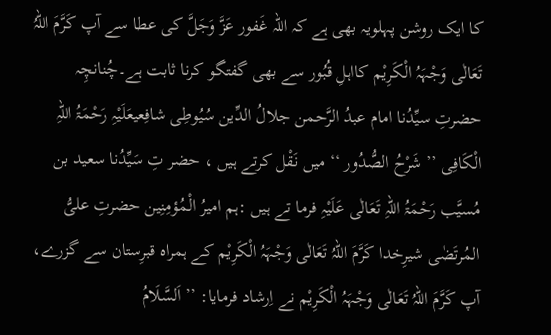کا ایک روشن پہلویہ بھی ہے کہ اللہ غَفور عَزَّ وَجَلَّ کی عطا سے آپ کَرَّمَ اللہُ تَعَالٰی وَجْہَہُ الْکَرِیْم کااہلِ قُبُور سے بھی گفتگو کرنا ثابت ہے۔چُنانچِہ حضرتِ سیِّدُنا امام عبدُ الرَّحمن جلالُ الدِّین سُیُوطِی شافِعیعَلَیْہِ رَحْمَۃُ اللہِ الْکَافِی ’’ شَرْحُ الصُّدُور ‘‘ میں نَقْل کرتے ہیں ، حضر تِ سَیِّدُنا سعید بن مُسیَّب رَحْمَۃُ اللہِ تَعَالٰی عَلَیْہِ فرما تے ہیں :ہم امیرُ الْمُؤمِنِین حضرتِ علیُّ المُرتَضٰی شیرِخدا کَرَّمَ اللہُ تَعَالٰی وَجْہَہُ الْکَرِیْم کے ہمراہ قبرِستان سے گزرے، آپ کَرَّمَ اللہُ تَعَالٰی وَجْہَہُ الْکَرِیْم نے اِرشاد فرمایا: ’’ اَلسَّلَامُ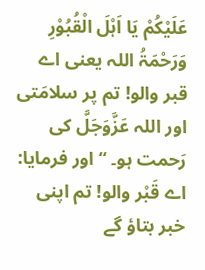عَلَیْکُمْ یَا اَہْلَ الْقُبُوْرِ وَرَحْمَۃُ اللہ یعنی اے قبر والو! تم پر سلامَتی اور اللہ عَزَّوَجَلَّ کی رَحمت ہو۔ ‘‘ اور فرمایا: اے قَبْر والو! تم اپنی خبر بتاؤ گے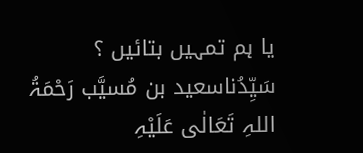یا ہم تمہیں بتائیں ؟ سَیِّدُناسعید بن مُسیَّب رَحْمَۃُ اللہِ تَعَالٰی عَلَیْہِ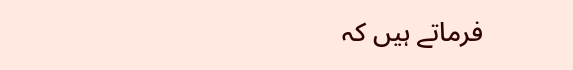فرماتے ہیں کہ